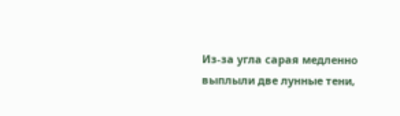Из-за угла сарая медленно выплыли две лунные тени,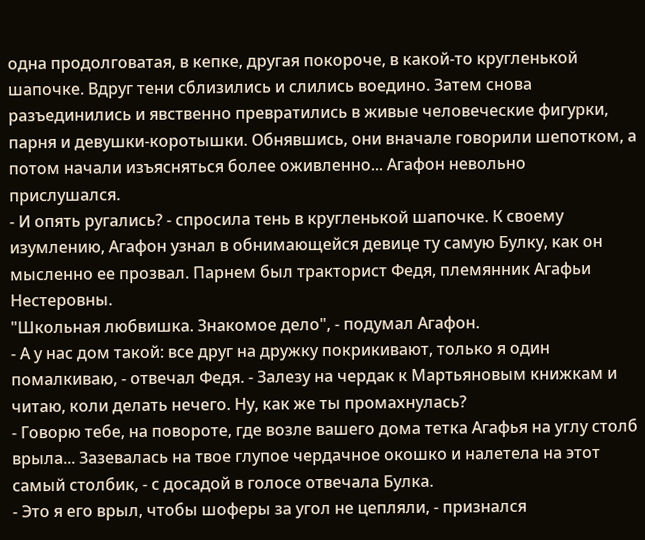одна продолговатая, в кепке, другая покороче, в какой-то кругленькой шапочке. Вдруг тени сблизились и слились воедино. Затем снова разъединились и явственно превратились в живые человеческие фигурки, парня и девушки-коротышки. Обнявшись, они вначале говорили шепотком, а потом начали изъясняться более оживленно... Агафон невольно прислушался.
- И опять ругались? - спросила тень в кругленькой шапочке. К своему изумлению, Агафон узнал в обнимающейся девице ту самую Булку, как он мысленно ее прозвал. Парнем был тракторист Федя, племянник Агафьи Нестеровны.
"Школьная любвишка. Знакомое дело", - подумал Агафон.
- А у нас дом такой: все друг на дружку покрикивают, только я один помалкиваю, - отвечал Федя. - Залезу на чердак к Мартьяновым книжкам и читаю, коли делать нечего. Ну, как же ты промахнулась?
- Говорю тебе, на повороте, где возле вашего дома тетка Агафья на углу столб врыла... Зазевалась на твое глупое чердачное окошко и налетела на этот самый столбик, - с досадой в голосе отвечала Булка.
- Это я его врыл, чтобы шоферы за угол не цепляли, - признался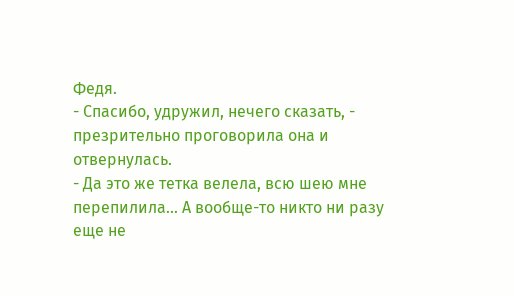Федя.
- Спасибо, удружил, нечего сказать, - презрительно проговорила она и отвернулась.
- Да это же тетка велела, всю шею мне перепилила... А вообще-то никто ни разу еще не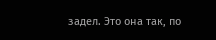задел. Это она так, по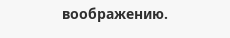воображению.